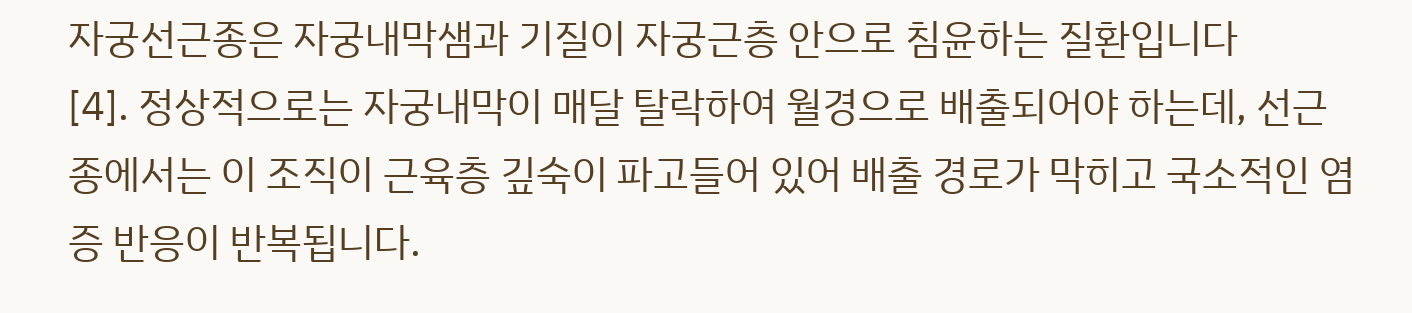자궁선근종은 자궁내막샘과 기질이 자궁근층 안으로 침윤하는 질환입니다
[4]. 정상적으로는 자궁내막이 매달 탈락하여 월경으로 배출되어야 하는데, 선근종에서는 이 조직이 근육층 깊숙이 파고들어 있어 배출 경로가 막히고 국소적인 염증 반응이 반복됩니다.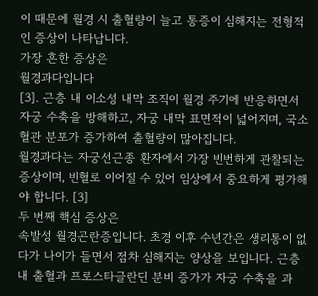이 때문에 월경 시 출혈량이 늘고 통증이 심해지는 전형적인 증상이 나타납니다.
가장 흔한 증상은
월경과다입니다
[3]. 근층 내 이소성 내막 조직이 월경 주기에 반응하면서 자궁 수축을 방해하고, 자궁 내막 표면적이 넓어지며, 국소 혈관 분포가 증가하여 출혈량이 많아집니다.
월경과다는 자궁선근종 환자에서 가장 빈번하게 관찰되는 증상이며, 빈혈로 이어질 수 있어 임상에서 중요하게 평가해야 합니다. [3]
두 번째 핵심 증상은
속발성 월경곤란증입니다. 초경 이후 수년간은 생리통이 없다가 나이가 들면서 점차 심해지는 양상을 보입니다. 근층 내 출혈과 프로스타글란딘 분비 증가가 자궁 수축을 과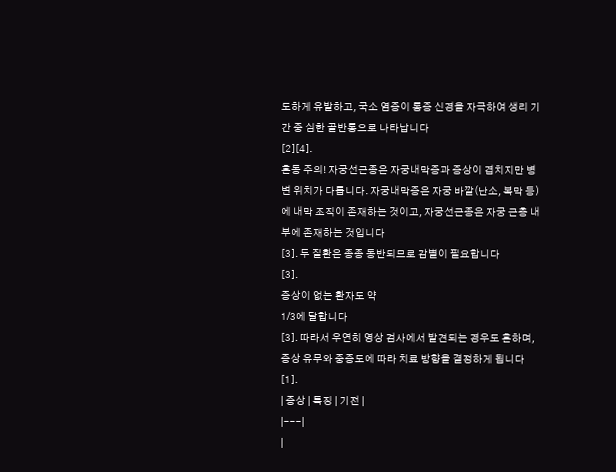도하게 유발하고, 국소 염증이 통증 신경을 자극하여 생리 기간 중 심한 골반통으로 나타납니다
[2][4].
혼동 주의! 자궁선근종은 자궁내막증과 증상이 겹치지만 병변 위치가 다릅니다. 자궁내막증은 자궁 바깥(난소, 복막 등)에 내막 조직이 존재하는 것이고, 자궁선근종은 자궁 근층 내부에 존재하는 것입니다
[3]. 두 질환은 종종 동반되므로 감별이 필요합니다
[3].
증상이 없는 환자도 약
1/3에 달합니다
[3]. 따라서 우연히 영상 검사에서 발견되는 경우도 흔하며, 증상 유무와 중증도에 따라 치료 방향을 결정하게 됩니다
[1].
| 증상 | 특징 | 기전 |
|---|
|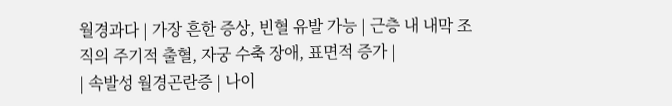월경과다 | 가장 흔한 증상, 빈혈 유발 가능 | 근층 내 내막 조직의 주기적 출혈, 자궁 수축 장애, 표면적 증가 |
| 속발성 월경곤란증 | 나이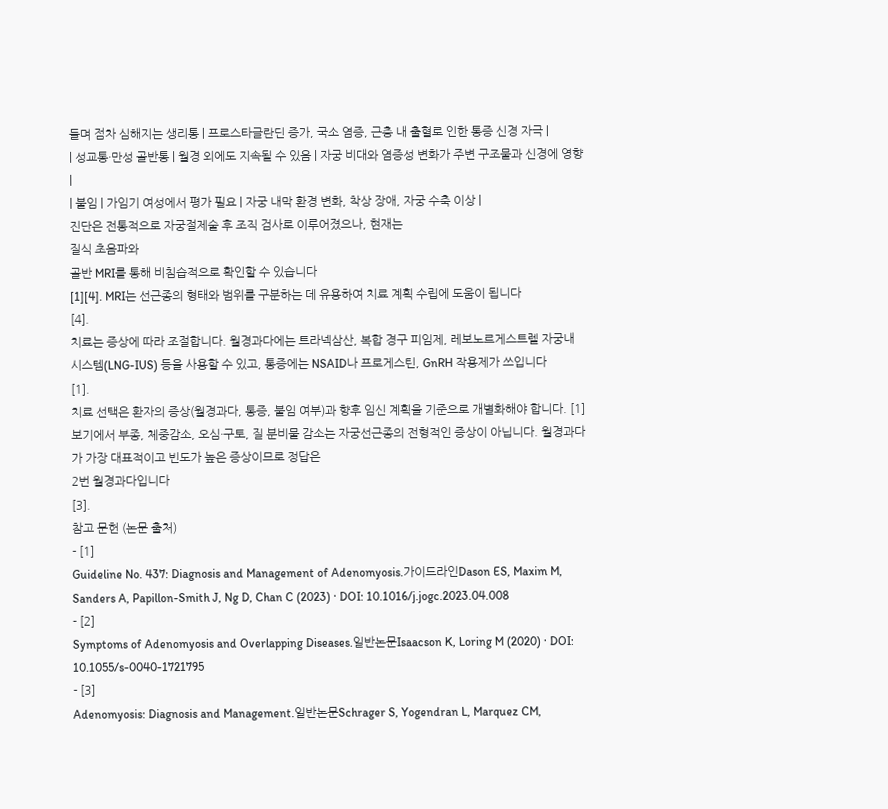들며 점차 심해지는 생리통 | 프로스타글란딘 증가, 국소 염증, 근층 내 출혈로 인한 통증 신경 자극 |
| 성교통·만성 골반통 | 월경 외에도 지속될 수 있음 | 자궁 비대와 염증성 변화가 주변 구조물과 신경에 영향 |
| 불임 | 가임기 여성에서 평가 필요 | 자궁 내막 환경 변화, 착상 장애, 자궁 수축 이상 |
진단은 전통적으로 자궁절제술 후 조직 검사로 이루어졌으나, 현재는
질식 초음파와
골반 MRI를 통해 비침습적으로 확인할 수 있습니다
[1][4]. MRI는 선근종의 형태와 범위를 구분하는 데 유용하여 치료 계획 수립에 도움이 됩니다
[4].
치료는 증상에 따라 조절합니다. 월경과다에는 트라넥삼산, 복합 경구 피임제, 레보노르게스트렐 자궁내 시스템(LNG-IUS) 등을 사용할 수 있고, 통증에는 NSAID나 프로게스틴, GnRH 작용제가 쓰입니다
[1].
치료 선택은 환자의 증상(월경과다, 통증, 불임 여부)과 향후 임신 계획을 기준으로 개별화해야 합니다. [1]
보기에서 부종, 체중감소, 오심·구토, 질 분비물 감소는 자궁선근종의 전형적인 증상이 아닙니다. 월경과다가 가장 대표적이고 빈도가 높은 증상이므로 정답은
2번 월경과다입니다
[3].
참고 문헌 (논문 출처)
- [1]
Guideline No. 437: Diagnosis and Management of Adenomyosis.가이드라인Dason ES, Maxim M, Sanders A, Papillon-Smith J, Ng D, Chan C (2023) · DOI: 10.1016/j.jogc.2023.04.008
- [2]
Symptoms of Adenomyosis and Overlapping Diseases.일반논문Isaacson K, Loring M (2020) · DOI: 10.1055/s-0040-1721795
- [3]
Adenomyosis: Diagnosis and Management.일반논문Schrager S, Yogendran L, Marquez CM,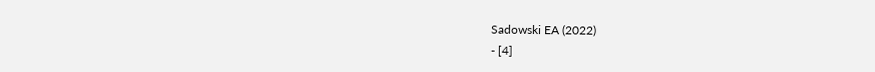Sadowski EA (2022)
- [4]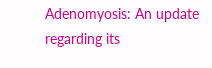Adenomyosis: An update regarding its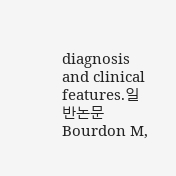diagnosis and clinical features.일반논문Bourdon M,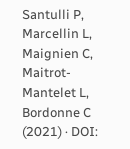Santulli P, Marcellin L, Maignien C, Maitrot-Mantelet L, Bordonne C (2021) · DOI: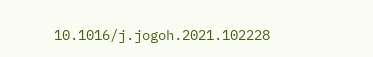10.1016/j.jogoh.2021.102228